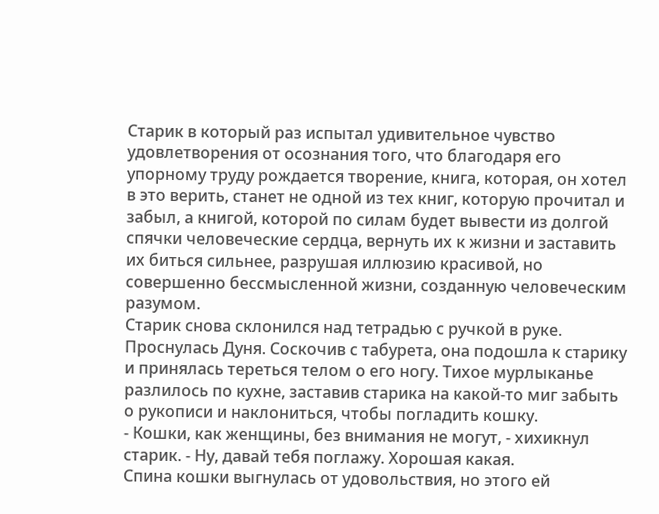Старик в который раз испытал удивительное чувство удовлетворения от осознания того, что благодаря его упорному труду рождается творение, книга, которая, он хотел в это верить, станет не одной из тех книг, которую прочитал и забыл, а книгой, которой по силам будет вывести из долгой спячки человеческие сердца, вернуть их к жизни и заставить их биться сильнее, разрушая иллюзию красивой, но совершенно бессмысленной жизни, созданную человеческим разумом.
Старик снова склонился над тетрадью с ручкой в руке. Проснулась Дуня. Соскочив с табурета, она подошла к старику и принялась тереться телом о его ногу. Тихое мурлыканье разлилось по кухне, заставив старика на какой-то миг забыть о рукописи и наклониться, чтобы погладить кошку.
- Кошки, как женщины, без внимания не могут, - хихикнул старик. - Ну, давай тебя поглажу. Хорошая какая.
Спина кошки выгнулась от удовольствия, но этого ей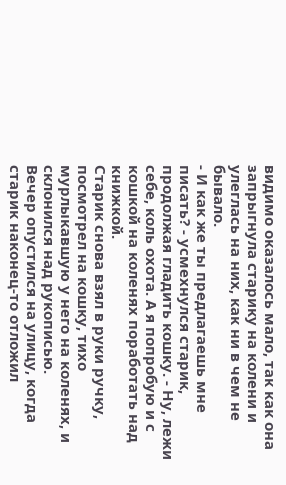видимо оказалось мало, так как она запрыгнула старику на колени и улеглась на них, как ни в чем не бывало.
- И как же ты предлагаешь мне писать? - усмехнулся старик, продолжая гладить кошку. - Ну, лежи себе, коль охота. А я попробую и с кошкой на коленях поработать над книжкой.
Старик снова взял в руки ручку, посмотрел на кошку, тихо мурлыкавшую у него на коленях, и склонился над рукописью.
Вечер опустился на улицу, когда старик наконец-то отложил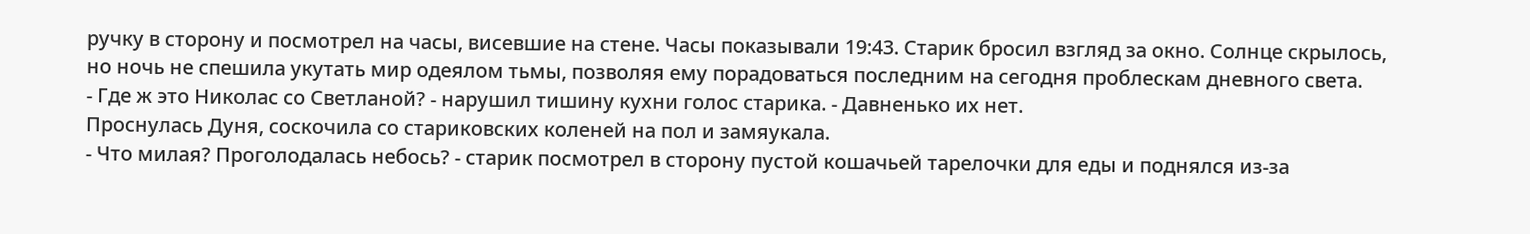ручку в сторону и посмотрел на часы, висевшие на стене. Часы показывали 19:43. Старик бросил взгляд за окно. Солнце скрылось, но ночь не спешила укутать мир одеялом тьмы, позволяя ему порадоваться последним на сегодня проблескам дневного света.
- Где ж это Николас со Светланой? - нарушил тишину кухни голос старика. - Давненько их нет.
Проснулась Дуня, соскочила со стариковских коленей на пол и замяукала.
- Что милая? Проголодалась небось? - старик посмотрел в сторону пустой кошачьей тарелочки для еды и поднялся из-за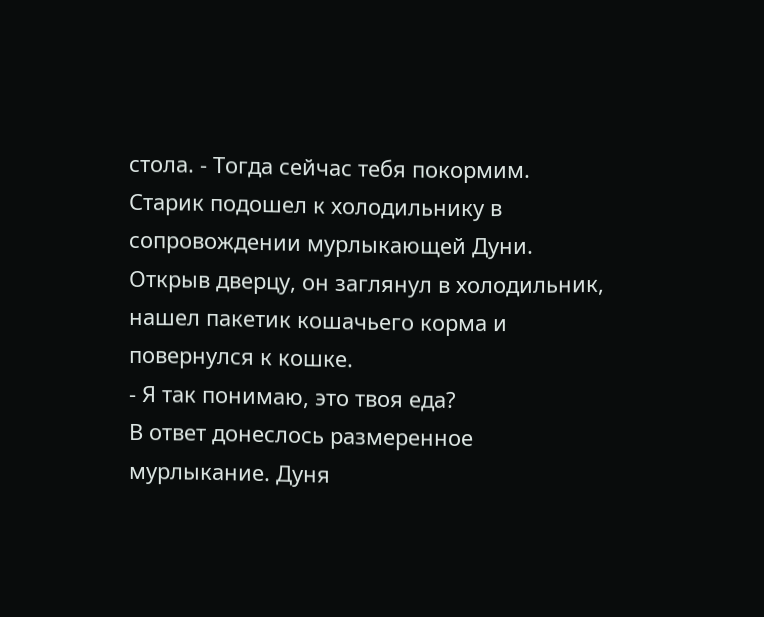стола. - Тогда сейчас тебя покормим.
Старик подошел к холодильнику в сопровождении мурлыкающей Дуни. Открыв дверцу, он заглянул в холодильник, нашел пакетик кошачьего корма и повернулся к кошке.
- Я так понимаю, это твоя еда?
В ответ донеслось размеренное мурлыкание. Дуня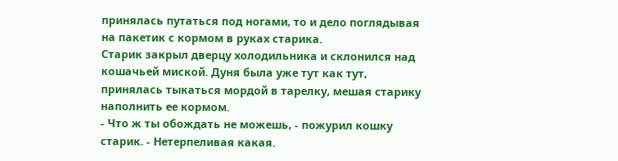принялась путаться под ногами, то и дело поглядывая на пакетик с кормом в руках старика.
Старик закрыл дверцу холодильника и склонился над кошачьей миской. Дуня была уже тут как тут, принялась тыкаться мордой в тарелку, мешая старику наполнить ее кормом.
- Что ж ты обождать не можешь, - пожурил кошку старик. - Нетерпеливая какая.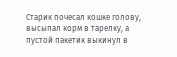Старик почесал кошке голову, высыпал корм в тарелку, а пустой пакетик выкинул в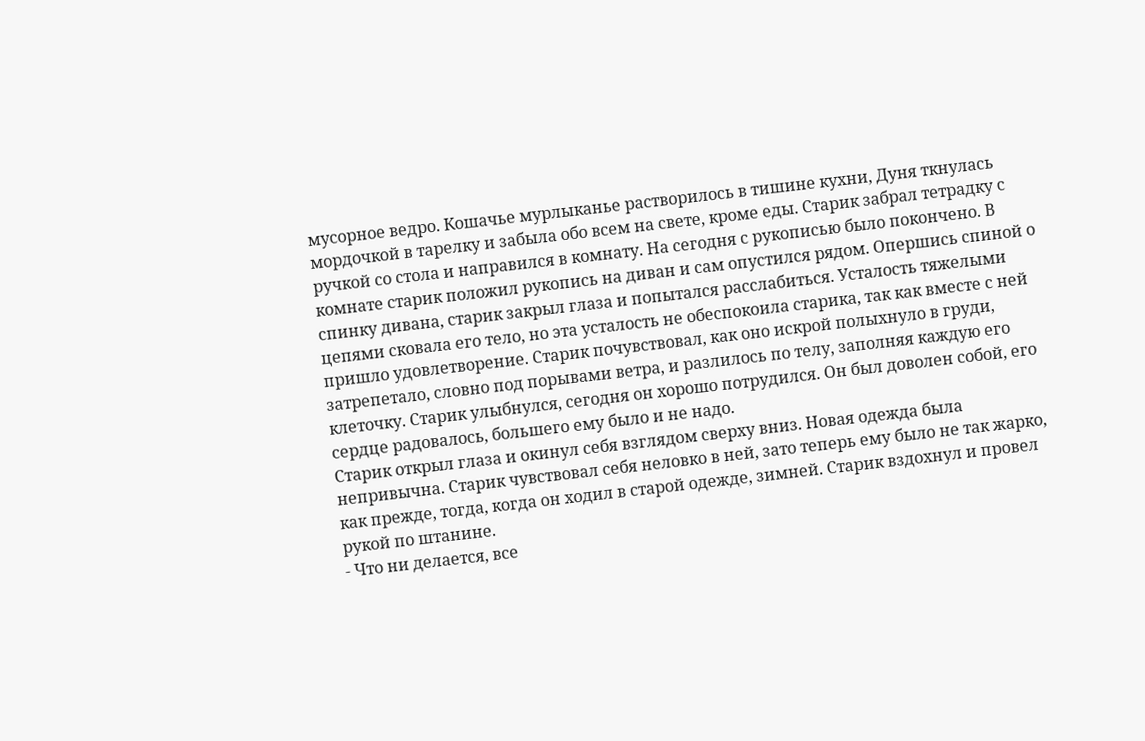мусорное ведро. Кошачье мурлыканье растворилось в тишине кухни, Дуня ткнулась мордочкой в тарелку и забыла обо всем на свете, кроме еды. Старик забрал тетрадку с ручкой со стола и направился в комнату. На сегодня с рукописью было покончено. В комнате старик положил рукопись на диван и сам опустился рядом. Опершись спиной о спинку дивана, старик закрыл глаза и попытался расслабиться. Усталость тяжелыми цепями сковала его тело, но эта усталость не обеспокоила старика, так как вместе с ней пришло удовлетворение. Старик почувствовал, как оно искрой полыхнуло в груди, затрепетало, словно под порывами ветра, и разлилось по телу, заполняя каждую его клеточку. Старик улыбнулся, сегодня он хорошо потрудился. Он был доволен собой, его сердце радовалось, большего ему было и не надо.
Старик открыл глаза и окинул себя взглядом сверху вниз. Новая одежда была непривычна. Старик чувствовал себя неловко в ней, зато теперь ему было не так жарко, как прежде, тогда, когда он ходил в старой одежде, зимней. Старик вздохнул и провел рукой по штанине.
- Что ни делается, все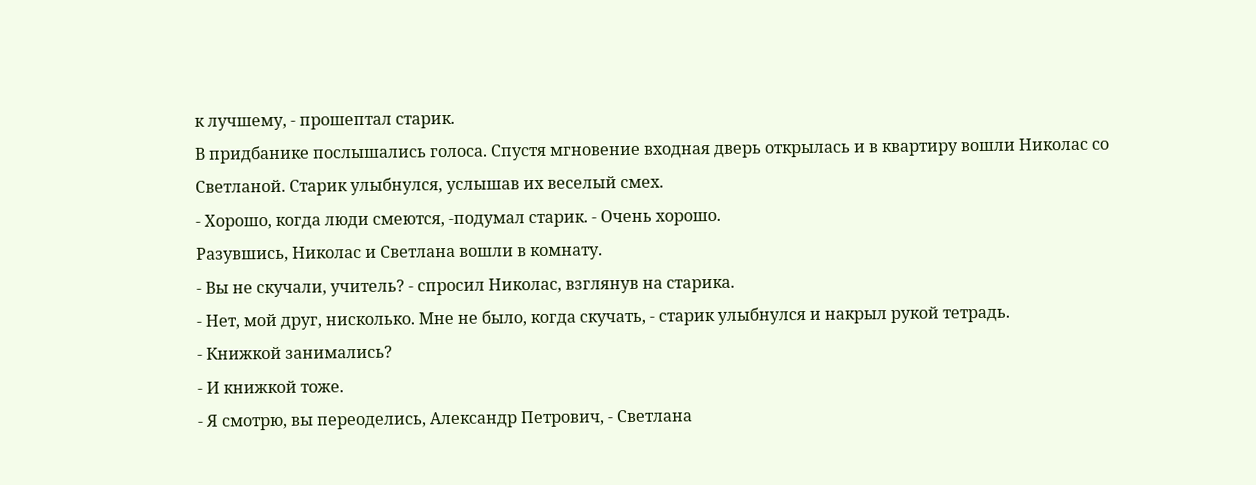к лучшему, - прошептал старик.
В придбанике послышались голоса. Спустя мгновение входная дверь открылась и в квартиру вошли Николас со Светланой. Старик улыбнулся, услышав их веселый смех.
- Хорошо, когда люди смеются, -подумал старик. - Очень хорошо.
Разувшись, Николас и Светлана вошли в комнату.
- Вы не скучали, учитель? - спросил Николас, взглянув на старика.
- Нет, мой друг, нисколько. Мне не было, когда скучать, - старик улыбнулся и накрыл рукой тетрадь.
- Книжкой занимались?
- И книжкой тоже.
- Я смотрю, вы переоделись, Александр Петрович, - Светлана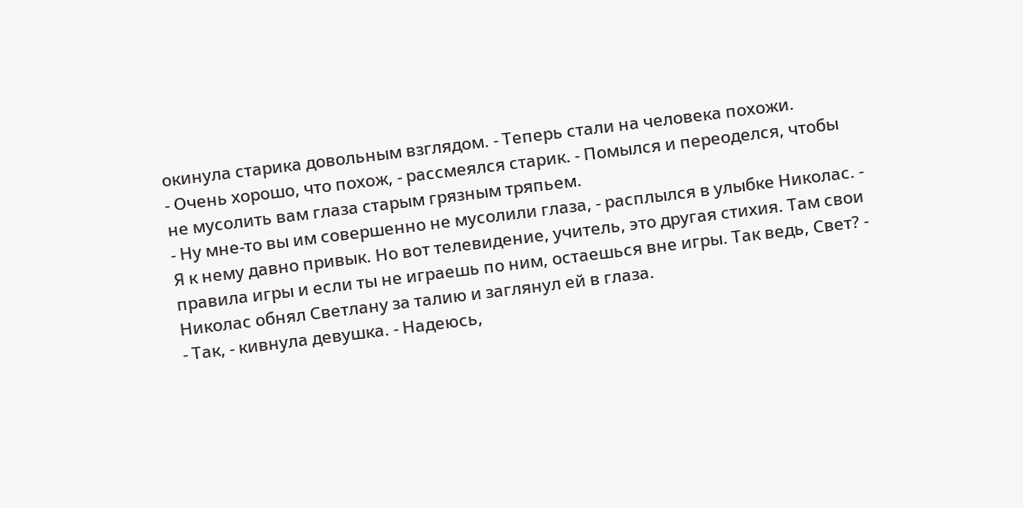окинула старика довольным взглядом. - Теперь стали на человека похожи.
- Очень хорошо, что похож, - рассмеялся старик. - Помылся и переоделся, чтобы не мусолить вам глаза старым грязным тряпьем.
- Ну мне-то вы им совершенно не мусолили глаза, - расплылся в улыбке Николас. - Я к нему давно привык. Но вот телевидение, учитель, это другая стихия. Там свои правила игры и если ты не играешь по ним, остаешься вне игры. Так ведь, Свет? - Николас обнял Светлану за талию и заглянул ей в глаза.
- Так, - кивнула девушка. - Надеюсь,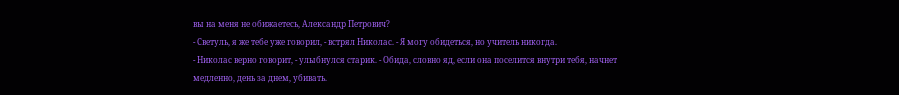вы на меня не обижаетесь, Александр Петрович?
- Светуль, я же тебе уже говорил, - встрял Николас. - Я могу обидеться, но учитель никогда.
- Николас верно говорит, - улыбнулся старик. - Обида, словно яд, если она поселится внутри тебя, начнет медленно, день за днем, убивать.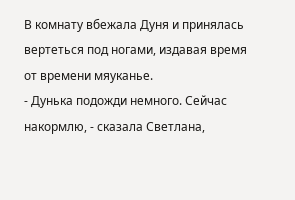В комнату вбежала Дуня и принялась вертеться под ногами, издавая время от времени мяуканье.
- Дунька подожди немного. Сейчас накормлю, - сказала Светлана,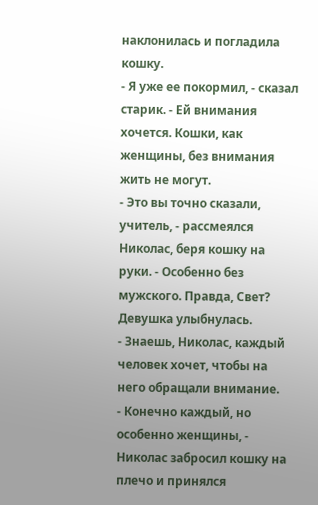наклонилась и погладила кошку.
- Я уже ее покормил, - сказал старик. - Ей внимания хочется. Кошки, как женщины, без внимания жить не могут.
- Это вы точно сказали, учитель, - рассмеялся Николас, беря кошку на руки. - Особенно без мужского. Правда, Свет?
Девушка улыбнулась.
- Знаешь, Николас, каждый человек хочет, чтобы на него обращали внимание.
- Конечно каждый, но особенно женщины, - Николас забросил кошку на плечо и принялся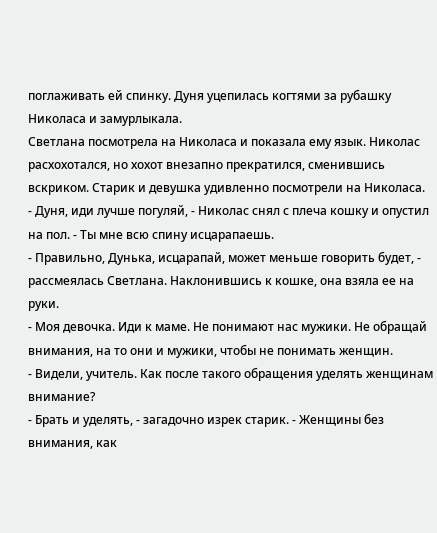поглаживать ей спинку. Дуня уцепилась когтями за рубашку Николаса и замурлыкала.
Светлана посмотрела на Николаса и показала ему язык. Николас расхохотался, но хохот внезапно прекратился, сменившись вскриком. Старик и девушка удивленно посмотрели на Николаса.
- Дуня, иди лучше погуляй, - Николас снял с плеча кошку и опустил на пол. - Ты мне всю спину исцарапаешь.
- Правильно, Дунька, исцарапай, может меньше говорить будет, - рассмеялась Светлана. Наклонившись к кошке, она взяла ее на руки.
- Моя девочка. Иди к маме. Не понимают нас мужики. Не обращай внимания, на то они и мужики, чтобы не понимать женщин.
- Видели, учитель. Как после такого обращения уделять женщинам внимание?
- Брать и уделять, - загадочно изрек старик. - Женщины без внимания, как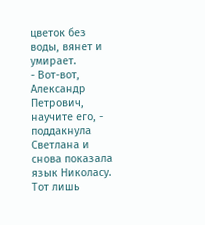цветок без воды, вянет и умирает.
- Вот-вот, Александр Петрович, научите его, - поддакнула Светлана и снова показала язык Николасу. Тот лишь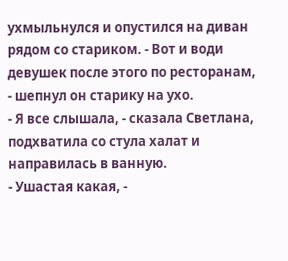ухмыльнулся и опустился на диван рядом со стариком. - Вот и води девушек после этого по ресторанам, - шепнул он старику на ухо.
- Я все слышала, - сказала Светлана, подхватила со стула халат и направилась в ванную.
- Ушастая какая, -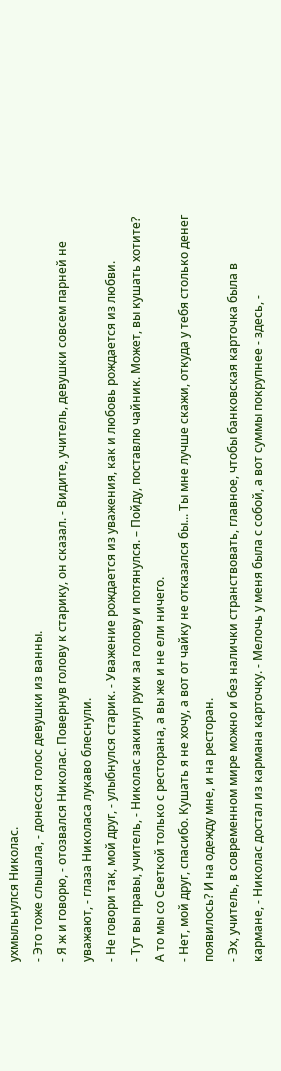ухмыльнулся Николас.
- Это тоже слышала, - донесся голос девушки из ванны.
- Я ж и говорю, - отозвался Николас. Повернув голову к старику, он сказал. - Видите, учитель, девушки совсем парней не уважают, - глаза Николаса лукаво блеснули.
- Не говори так, мой друг, - улыбнулся старик. - Уважение рождается из уважения, как и любовь рождается из любви.
- Тут вы правы, учитель, - Николас закинул руки за голову и потянулся. – Пойду, поставлю чайник. Может, вы кушать хотите? А то мы со Светкой только с ресторана, а вы же и не ели ничего.
- Нет, мой друг, спасибо. Кушать я не хочу, а вот от чайку не отказался бы... Ты мне лучше скажи, откуда у тебя столько денег появилось? И на одежду мне, и на ресторан.
- Эх, учитель, в современном мире можно и без налички странствовать, главное, чтобы банковская карточка была в кармане, - Николас достал из кармана карточку. - Мелочь у меня была с собой, а вот суммы покрупнее - здесь, -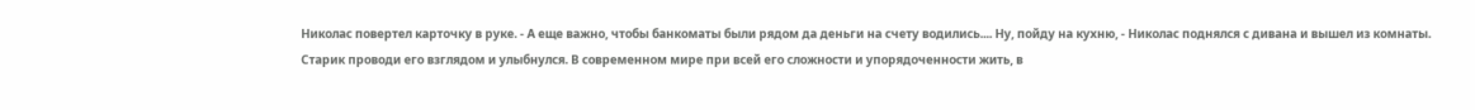Николас повертел карточку в руке. - А еще важно, чтобы банкоматы были рядом да деньги на счету водились.... Ну, пойду на кухню, - Николас поднялся с дивана и вышел из комнаты.
Старик проводи его взглядом и улыбнулся. В современном мире при всей его сложности и упорядоченности жить, в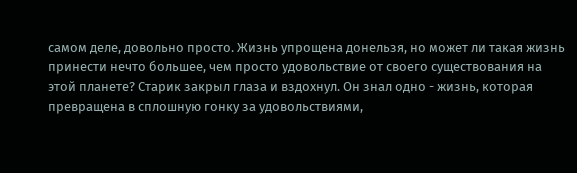самом деле, довольно просто. Жизнь упрощена донельзя, но может ли такая жизнь принести нечто большее, чем просто удовольствие от своего существования на этой планете? Старик закрыл глаза и вздохнул. Он знал одно - жизнь, которая превращена в сплошную гонку за удовольствиями,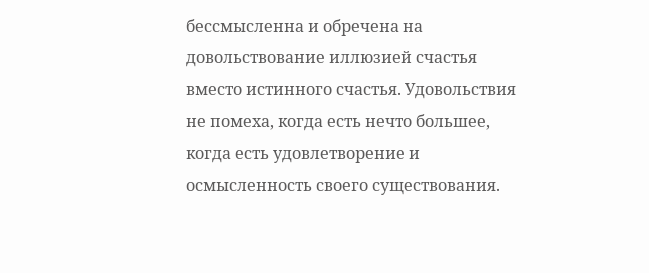бессмысленна и обречена на довольствование иллюзией счастья вместо истинного счастья. Удовольствия не помеха, когда есть нечто большее, когда есть удовлетворение и осмысленность своего существования.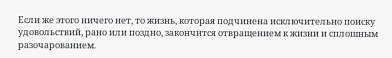Если же этого ничего нет, то жизнь, которая подчинена исключительно поиску удовольствий, рано или поздно, закончится отвращением к жизни и сплошным разочарованием.